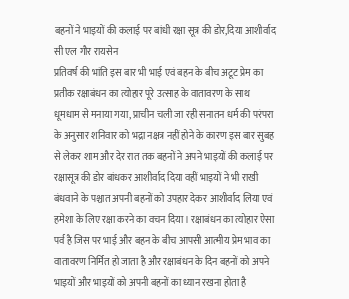बहनों ने भाइयों की कलाई पर बांधी रक्षा सूत्र की डोर,दिया आशीर्वाद
सी एल गौर रायसेन
प्रतिवर्ष की भांति इस बार भी भाई एवं बहन के बीच अटूट प्रेम का प्रतीक रक्षाबंधन का त्योहार पूरे उत्साह के वातावरण के साथ धूमधाम से मनाया गया, प्राचीन चली जा रही सनातन धर्म की परंपरा के अनुसार शनिवार को भद्रा नक्षत्र नहीं होने के कारण इस बार सुबह से लेकर शाम और देर रात तक बहनों ने अपने भाइयों की कलाई पर रक्षासूत्र की डोर बांधकर आशीर्वाद दिया वहीं भाइयों ने भी राखी बंधवाने के पश्चात अपनी बहनों को उपहार देकर आशीर्वाद लिया एवं हमेशा के लिए रक्षा करने का वचन दिया । रक्षाबंधन का त्योहार ऐसा पर्व है जिस पर भाई और बहन के बीच आपसी आत्मीय प्रेम भाव का वातावरण निर्मित हो जाता है और रक्षाबंधन के दिन बहनों को अपने भाइयों और भाइयों को अपनी बहनों का ध्यान रखना होता है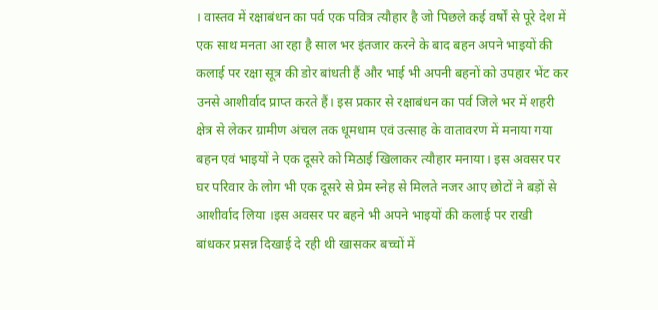। वास्तव में रक्षाबंधन का पर्व एक पवित्र त्यौहार है जो पिछले कई वर्षों से पूरे देश में एक साथ मनता आ रहा है साल भर इंतजार करने के बाद बहन अपने भाइयों की कलाई पर रक्षा सूत्र की डोर बांधती हैं और भाई भी अपनी बहनों को उपहार भेंट कर उनसे आशीर्वाद प्राप्त करते हैं। इस प्रकार से रक्षाबंधन का पर्व जिले भर में शहरी क्षेत्र से लेकर ग्रामीण अंचल तक धूमधाम एवं उत्साह के वातावरण में मनाया गया बहन एवं भाइयों ने एक दूसरे को मिठाई खिलाकर त्यौहार मनाया। इस अवसर पर घर परिवार के लोग भी एक दूसरे से प्रेम स्नेह से मिलते नजर आए छोटों ने बड़ों से आशीर्वाद लिया ।इस अवसर पर बहने भी अपने भाइयों की कलाई पर राखी बांधकर प्रसन्न दिखाई दे रही थी खासकर बच्चों में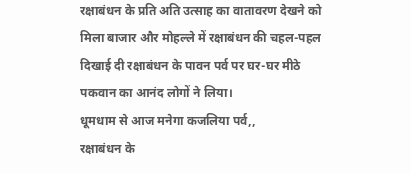रक्षाबंधन के प्रति अति उत्साह का वातावरण देखने को मिला बाजार और मोहल्ले में रक्षाबंधन की चहल-पहल दिखाई दी रक्षाबंधन के पावन पर्व पर घर-घर मीठे पकवान का आनंद लोगों ने लिया।
धूमधाम से आज मनेगा कजलिया पर्व,,
रक्षाबंधन के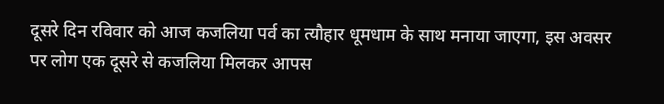दूसरे दिन रविवार को आज कजलिया पर्व का त्यौहार धूमधाम के साथ मनाया जाएगा, इस अवसर पर लोग एक दूसरे से कजलिया मिलकर आपस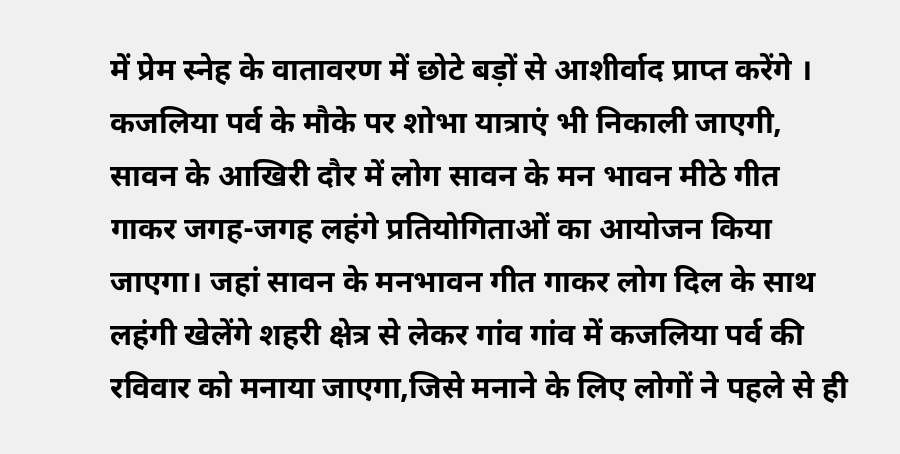में प्रेम स्नेह के वातावरण में छोटे बड़ों से आशीर्वाद प्राप्त करेंगे । कजलिया पर्व के मौके पर शोभा यात्राएं भी निकाली जाएगी, सावन के आखिरी दौर में लोग सावन के मन भावन मीठे गीत गाकर जगह-जगह लहंगे प्रतियोगिताओं का आयोजन किया जाएगा। जहां सावन के मनभावन गीत गाकर लोग दिल के साथ लहंगी खेलेंगे शहरी क्षेत्र से लेकर गांव गांव में कजलिया पर्व की रविवार को मनाया जाएगा,जिसे मनाने के लिए लोगों ने पहले से ही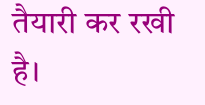तैयारी कर रखी है।